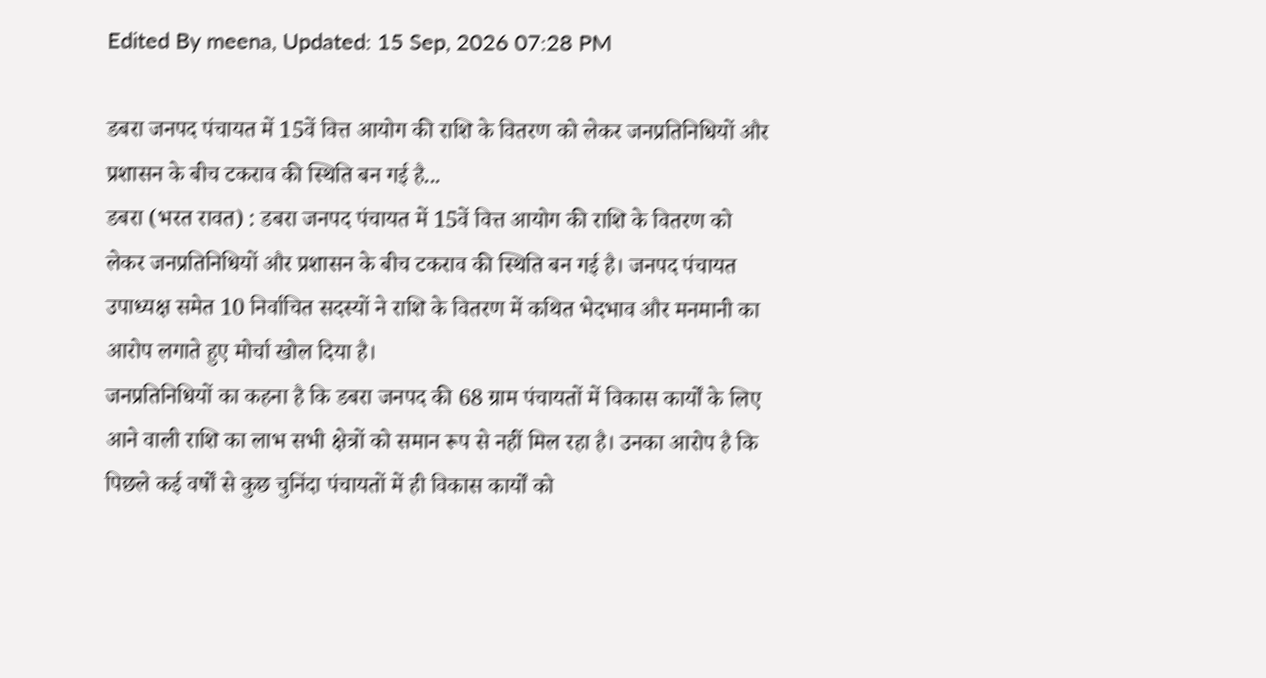Edited By meena, Updated: 15 Sep, 2026 07:28 PM

डबरा जनपद पंचायत में 15वें वित्त आयोग की राशि के वितरण को लेकर जनप्रतिनिधियों और प्रशासन के बीच टकराव की स्थिति बन गई है...
डबरा (भरत रावत) : डबरा जनपद पंचायत में 15वें वित्त आयोग की राशि के वितरण को लेकर जनप्रतिनिधियों और प्रशासन के बीच टकराव की स्थिति बन गई है। जनपद पंचायत उपाध्यक्ष समेत 10 निर्वाचित सदस्यों ने राशि के वितरण में कथित भेदभाव और मनमानी का आरोप लगाते हुए मोर्चा खोल दिया है।
जनप्रतिनिधियों का कहना है कि डबरा जनपद की 68 ग्राम पंचायतों में विकास कार्यों के लिए आने वाली राशि का लाभ सभी क्षेत्रों को समान रूप से नहीं मिल रहा है। उनका आरोप है कि पिछले कई वर्षों से कुछ चुनिंदा पंचायतों में ही विकास कार्यों को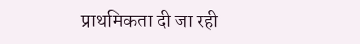प्राथमिकता दी जा रही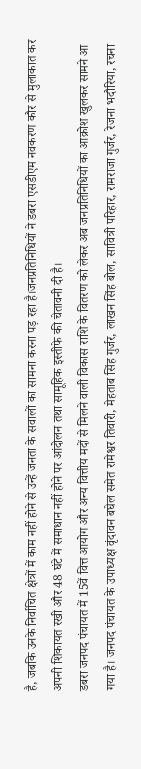है, जबकि उनके निर्वाचित क्षेत्रों में काम नहीं होने से उन्हें जनता के सवालों का सामना करना पड़ रहा है।जनप्रतिनिधियों ने डबरा एसडीएम नवकरण कौर से मुलाकात कर अपनी शिकायत रखी और 48 घंटे में समाधान नहीं होने पर आंदोलन तथा सामूहिक इस्तीफे की चेतावनी दी है।
डबरा जनपद पंचायत में 15वें वित्त आयोग और अन्य वित्तीय मदों से मिलने वाली विकास राशि के वितरण को लेकर अब जनप्रतिनिधियों का आक्रोश खुलकर सामने आ गया है। जनपद पंचायत के उपाध्यक्ष वृंदावन बघेल समेत रामेश्वर तिवारी, मेहताब सिंह गुर्जर, लाखन सिंह बोल, सावित्री परिहार, रामराजा गुर्जर, रेजना भदौरिया, रचना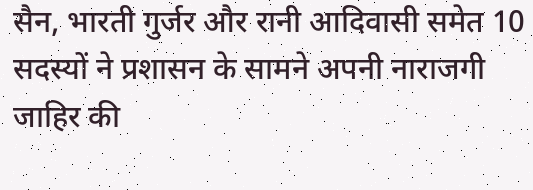सैन, भारती गुर्जर और रानी आदिवासी समेत 10 सदस्यों ने प्रशासन के सामने अपनी नाराजगी जाहिर की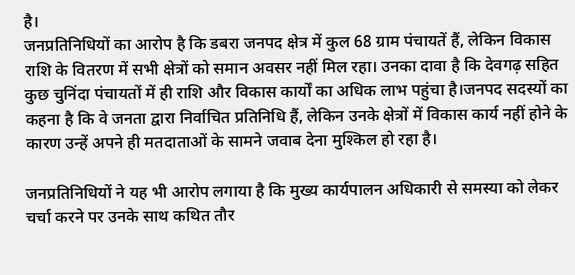है।
जनप्रतिनिधियों का आरोप है कि डबरा जनपद क्षेत्र में कुल 68 ग्राम पंचायतें हैं, लेकिन विकास राशि के वितरण में सभी क्षेत्रों को समान अवसर नहीं मिल रहा। उनका दावा है कि देवगढ़ सहित कुछ चुनिंदा पंचायतों में ही राशि और विकास कार्यों का अधिक लाभ पहुंचा है।जनपद सदस्यों का कहना है कि वे जनता द्वारा निर्वाचित प्रतिनिधि हैं, लेकिन उनके क्षेत्रों में विकास कार्य नहीं होने के कारण उन्हें अपने ही मतदाताओं के सामने जवाब देना मुश्किल हो रहा है।

जनप्रतिनिधियों ने यह भी आरोप लगाया है कि मुख्य कार्यपालन अधिकारी से समस्या को लेकर चर्चा करने पर उनके साथ कथित तौर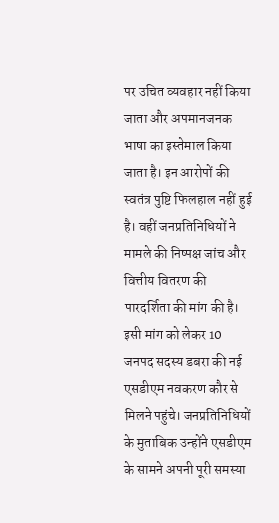पर उचित व्यवहार नहीं किया जाता और अपमानजनक भाषा का इस्तेमाल किया जाता है। इन आरोपों की स्वतंत्र पुष्टि फिलहाल नहीं हुई है। वहीं जनप्रतिनिधियों ने मामले की निष्पक्ष जांच और वित्तीय वितरण की पारदर्शिता की मांग की है।
इसी मांग को लेकर 10 जनपद सदस्य डबरा की नई एसडीएम नवकरण कौर से मिलने पहुंचे। जनप्रतिनिधियों के मुताबिक उन्होंने एसडीएम के सामने अपनी पूरी समस्या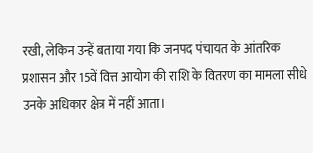रखी, लेकिन उन्हें बताया गया कि जनपद पंचायत के आंतरिक प्रशासन और 15वें वित्त आयोग की राशि के वितरण का मामला सीधे उनके अधिकार क्षेत्र में नहीं आता।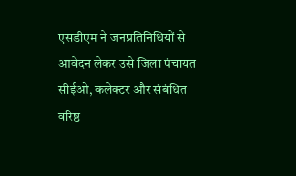एसडीएम ने जनप्रतिनिधियों से आवेदन लेकर उसे जिला पंचायत सीईओ, कलेक्टर और संबंधित वरिष्ठ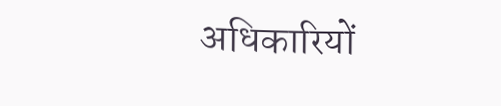अधिकारियों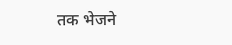तक भेजने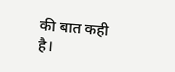की बात कही है।